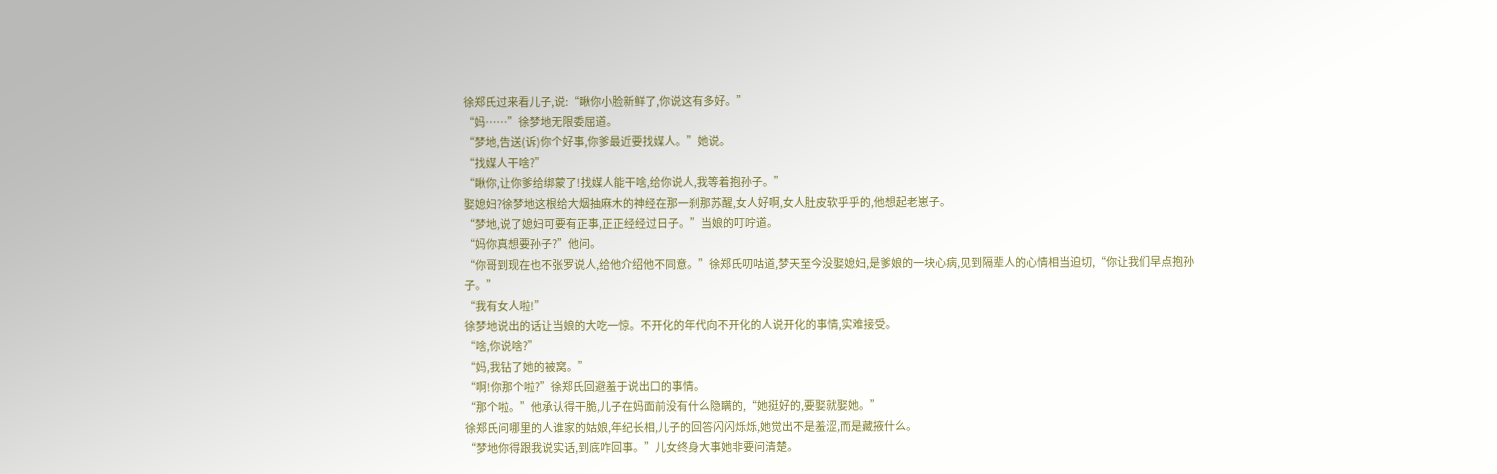徐郑氏过来看儿子,说:“瞅你小脸新鲜了,你说这有多好。”
“妈……”徐梦地无限委屈道。
“梦地,告送(诉)你个好事,你爹最近要找媒人。”她说。
“找媒人干啥?”
“瞅你,让你爹给绑蒙了!找媒人能干啥,给你说人,我等着抱孙子。”
娶媳妇?徐梦地这根给大烟抽麻木的神经在那一刹那苏醒,女人好啊,女人肚皮软乎乎的,他想起老崽子。
“梦地,说了媳妇可要有正事,正正经经过日子。”当娘的叮咛道。
“妈你真想要孙子?”他问。
“你哥到现在也不张罗说人,给他介绍他不同意。”徐郑氏叨咕道,梦天至今没娶媳妇,是爹娘的一块心病,见到隔辈人的心情相当迫切,“你让我们早点抱孙子。”
“我有女人啦!”
徐梦地说出的话让当娘的大吃一惊。不开化的年代向不开化的人说开化的事情,实难接受。
“啥,你说啥?”
“妈,我钻了她的被窝。”
“啊!你那个啦?”徐郑氏回避羞于说出口的事情。
“那个啦。”他承认得干脆,儿子在妈面前没有什么隐瞒的,“她挺好的,要娶就娶她。”
徐郑氏问哪里的人谁家的姑娘,年纪长相,儿子的回答闪闪烁烁,她觉出不是羞涩,而是藏掖什么。
“梦地你得跟我说实话,到底咋回事。”儿女终身大事她非要问清楚。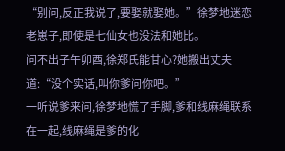“别问,反正我说了,要娶就娶她。”徐梦地迷恋老崽子,即使是七仙女也没法和她比。
问不出子午卯酉,徐郑氏能甘心?她搬出丈夫道:“没个实话,叫你爹问你吧。”
一听说爹来问,徐梦地慌了手脚,爹和线麻绳联系在一起,线麻绳是爹的化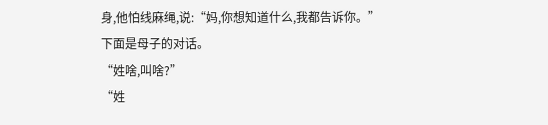身,他怕线麻绳,说:“妈,你想知道什么,我都告诉你。”
下面是母子的对话。
“姓啥,叫啥?”
“姓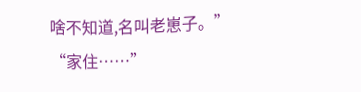啥不知道,名叫老崽子。”
“家住……”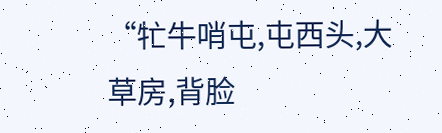“牤牛哨屯,屯西头,大草房,背脸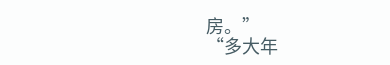房。”
“多大年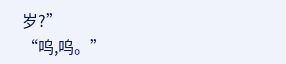岁?”
“呜,呜。”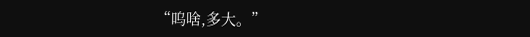“呜啥,多大。”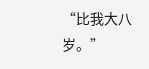“比我大八岁。”